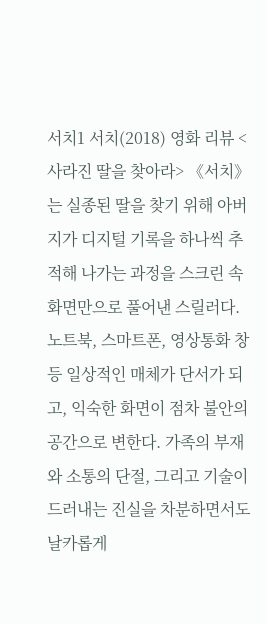서치1 서치(2018) 영화 리뷰 <사라진 딸을 찾아라> 《서치》는 실종된 딸을 찾기 위해 아버지가 디지털 기록을 하나씩 추적해 나가는 과정을 스크린 속 화면만으로 풀어낸 스릴러다. 노트북, 스마트폰, 영상통화 창 등 일상적인 매체가 단서가 되고, 익숙한 화면이 점차 불안의 공간으로 변한다. 가족의 부재와 소통의 단절, 그리고 기술이 드러내는 진실을 차분하면서도 날카롭게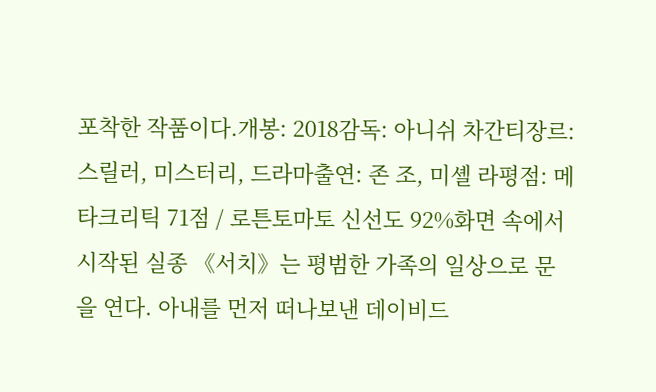포착한 작품이다.개봉: 2018감독: 아니쉬 차간티장르: 스릴러, 미스터리, 드라마출연: 존 조, 미셸 라평점: 메타크리틱 71점 / 로튼토마토 신선도 92%화면 속에서 시작된 실종 《서치》는 평범한 가족의 일상으로 문을 연다. 아내를 먼저 떠나보낸 데이비드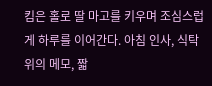킴은 홀로 딸 마고를 키우며 조심스럽게 하루를 이어간다. 아침 인사, 식탁 위의 메모, 짧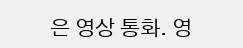은 영상 통화. 영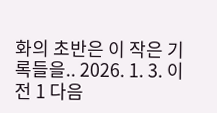화의 초반은 이 작은 기록들을.. 2026. 1. 3. 이전 1 다음